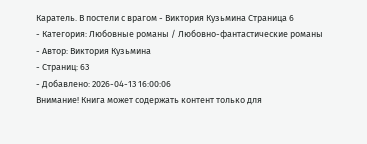Каратель. В постели с врагом - Виктория Кузьмина Страница 6
- Категория: Любовные романы / Любовно-фантастические романы
- Автор: Виктория Кузьмина
- Страниц: 63
- Добавлено: 2026-04-13 16:00:06
Внимание! Книга может содержать контент только для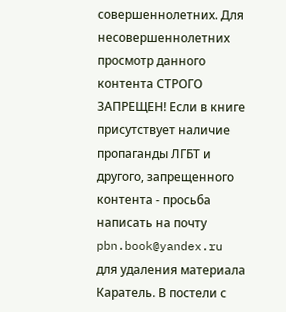совершеннолетних. Для несовершеннолетних просмотр данного контента СТРОГО ЗАПРЕЩЕН! Если в книге присутствует наличие пропаганды ЛГБТ и другого, запрещенного контента - просьба написать на почту pbn.book@yandex.ru для удаления материала
Каратель. В постели с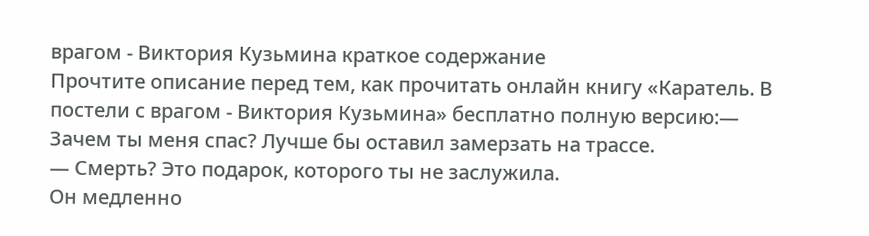врагом - Виктория Кузьмина краткое содержание
Прочтите описание перед тем, как прочитать онлайн книгу «Каратель. В постели с врагом - Виктория Кузьмина» бесплатно полную версию:— Зачем ты меня спас? Лучше бы оставил замерзать на трассе.
— Смерть? Это подарок, которого ты не заслужила.
Он медленно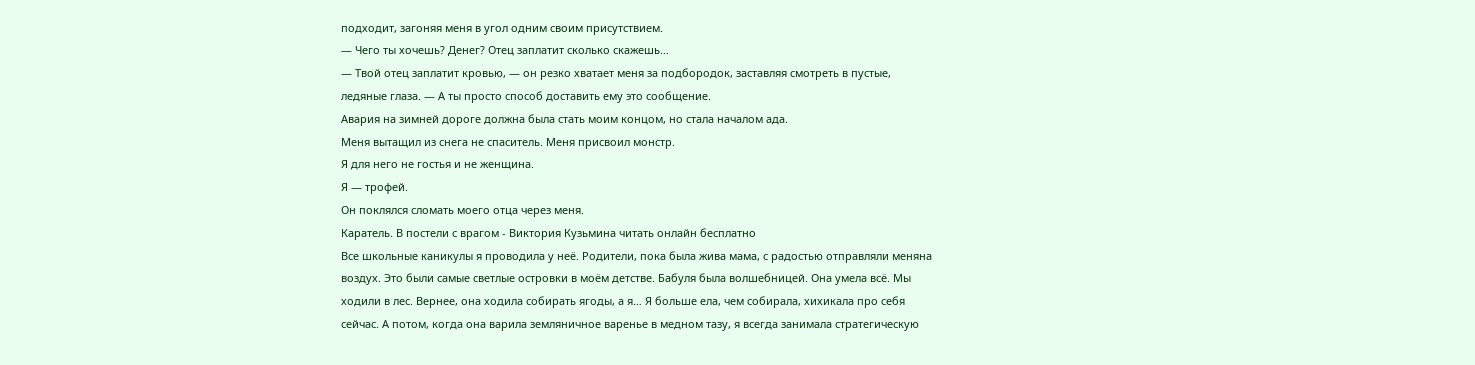подходит, загоняя меня в угол одним своим присутствием.
— Чего ты хочешь? Денег? Отец заплатит сколько скажешь…
— Твой отец заплатит кровью, — он резко хватает меня за подбородок, заставляя смотреть в пустые, ледяные глаза. — А ты просто способ доставить ему это сообщение.
Авария на зимней дороге должна была стать моим концом, но стала началом ада.
Меня вытащил из снега не спаситель. Меня присвоил монстр.
Я для него не гостья и не женщина.
Я — трофей.
Он поклялся сломать моего отца через меня.
Каратель. В постели с врагом - Виктория Кузьмина читать онлайн бесплатно
Все школьные каникулы я проводила у неё. Родители, пока была жива мама, с радостью отправляли меняна воздух. Это были самые светлые островки в моём детстве. Бабуля была волшебницей. Она умела всё. Мы ходили в лес. Вернее, она ходила собирать ягоды, а я… Я больше ела, чем собирала, хихикала про себя сейчас. А потом, когда она варила земляничное варенье в медном тазу, я всегда занимала стратегическую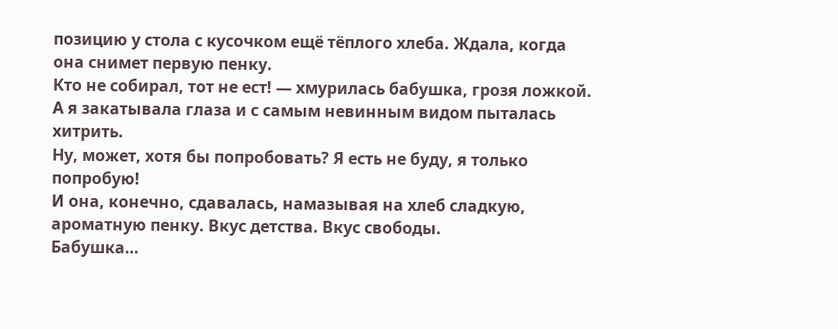позицию у стола с кусочком ещё тёплого хлеба. Ждала, когда она снимет первую пенку.
Кто не собирал, тот не ест! — хмурилась бабушка, грозя ложкой. А я закатывала глаза и с самым невинным видом пыталась хитрить.
Ну, может, хотя бы попробовать? Я есть не буду, я только попробую!
И она, конечно, сдавалась, намазывая на хлеб сладкую, ароматную пенку. Вкус детства. Вкус свободы.
Бабушка…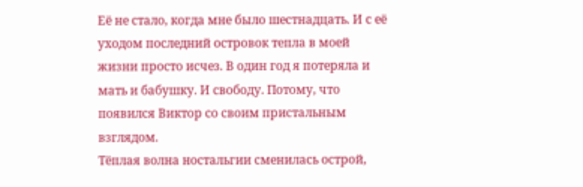Её не стало, когда мне было шестнадцать. И с её уходом последний островок тепла в моей жизни просто исчез. В один год я потеряла и мать и бабушку. И свободу. Потому, что появился Виктор со своим пристальным взглядом.
Тёплая волна ностальгии сменилась острой,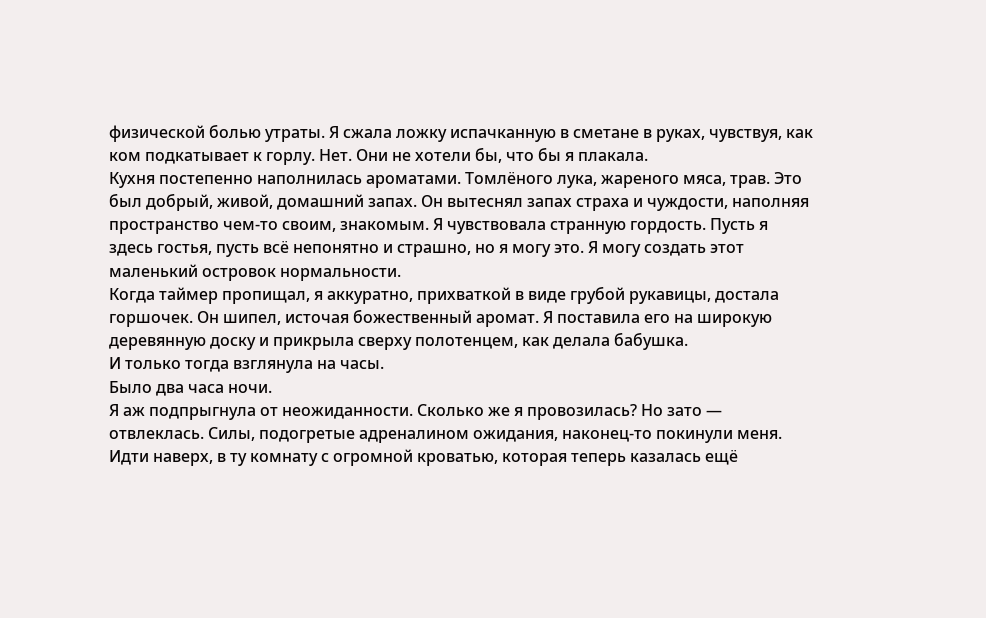физической болью утраты. Я сжала ложку испачканную в сметане в руках, чувствуя, как ком подкатывает к горлу. Нет. Они не хотели бы, что бы я плакала.
Кухня постепенно наполнилась ароматами. Томлёного лука, жареного мяса, трав. Это был добрый, живой, домашний запах. Он вытеснял запах страха и чуждости, наполняя пространство чем-то своим, знакомым. Я чувствовала странную гордость. Пусть я здесь гостья, пусть всё непонятно и страшно, но я могу это. Я могу создать этот маленький островок нормальности.
Когда таймер пропищал, я аккуратно, прихваткой в виде грубой рукавицы, достала горшочек. Он шипел, источая божественный аромат. Я поставила его на широкую деревянную доску и прикрыла сверху полотенцем, как делала бабушка.
И только тогда взглянула на часы.
Было два часа ночи.
Я аж подпрыгнула от неожиданности. Сколько же я провозилась? Но зато — отвлеклась. Силы, подогретые адреналином ожидания, наконец-то покинули меня. Идти наверх, в ту комнату с огромной кроватью, которая теперь казалась ещё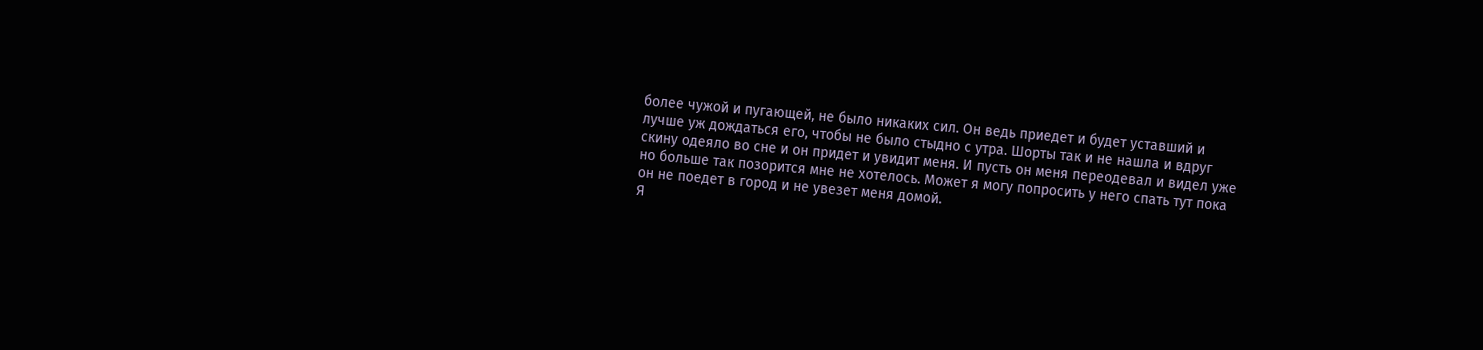более чужой и пугающей, не было никаких сил. Он ведь приедет и будет уставший и лучше уж дождаться его, чтобы не было стыдно с утра. Шорты так и не нашла и вдруг скину одеяло во сне и он придет и увидит меня. И пусть он меня переодевал и видел уже но больше так позорится мне не хотелось. Может я могу попросить у него спать тут пока он не поедет в город и не увезет меня домой.
Я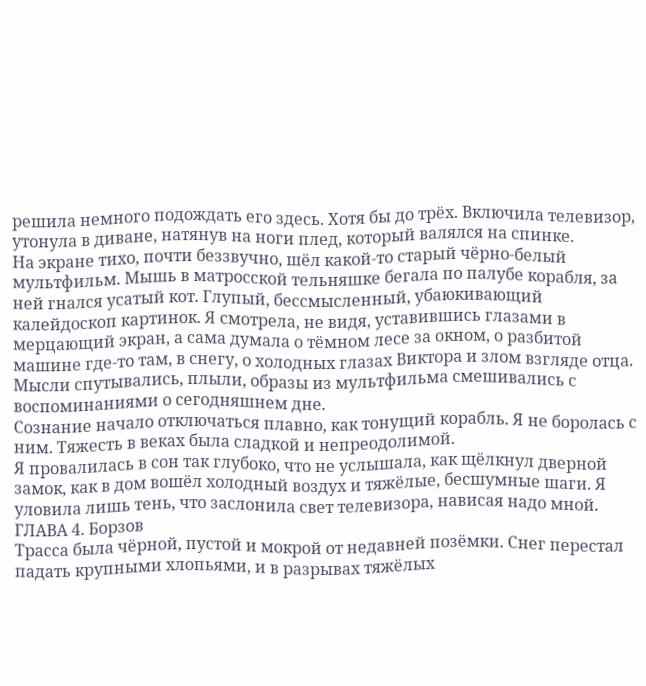решила немного подождать его здесь. Хотя бы до трёх. Включила телевизор, утонула в диване, натянув на ноги плед, который валялся на спинке.
На экране тихо, почти беззвучно, шёл какой-то старый чёрно-белый мультфильм. Мышь в матросской тельняшке бегала по палубе корабля, за ней гнался усатый кот. Глупый, бессмысленный, убаюкивающий калейдоскоп картинок. Я смотрела, не видя, уставившись глазами в мерцающий экран, а сама думала о тёмном лесе за окном, о разбитой машине где-то там, в снегу, о холодных глазах Виктора и злом взгляде отца.
Мысли спутывались, плыли, образы из мультфильма смешивались с воспоминаниями о сегодняшнем дне.
Сознание начало отключаться плавно, как тонущий корабль. Я не боролась с ним. Тяжесть в веках была сладкой и непреодолимой.
Я провалилась в сон так глубоко, что не услышала, как щёлкнул дверной замок, как в дом вошёл холодный воздух и тяжёлые, бесшумные шаги. Я уловила лишь тень, что заслонила свет телевизора, нависая надо мной.
ГЛАВА 4. Борзов
Трасса была чёрной, пустой и мокрой от недавней позёмки. Снег перестал падать крупными хлопьями, и в разрывах тяжёлых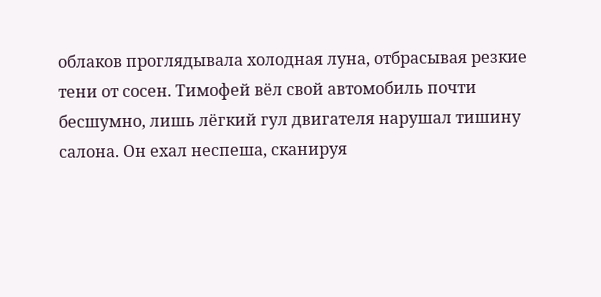облаков проглядывала холодная луна, отбрасывая резкие тени от сосен. Тимофей вёл свой автомобиль почти бесшумно, лишь лёгкий гул двигателя нарушал тишину салона. Он ехал неспеша, сканируя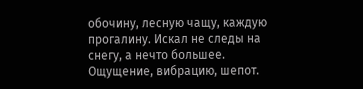обочину, лесную чащу, каждую прогалину. Искал не следы на снегу, а нечто большее. Ощущение, вибрацию, шепот.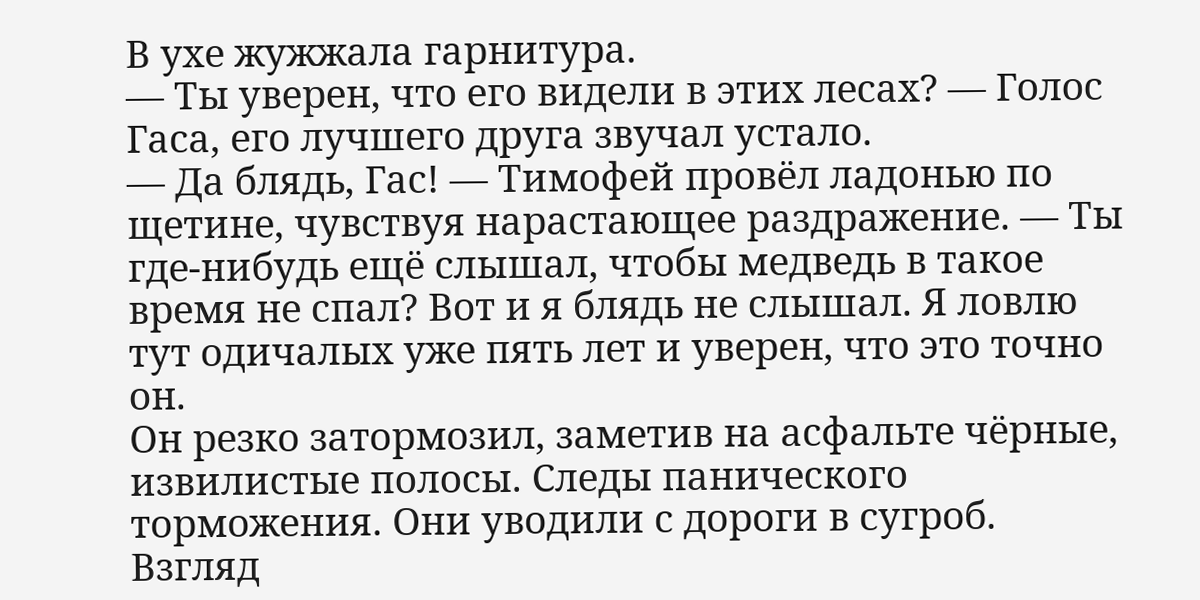В ухе жужжала гарнитура.
— Ты уверен, что его видели в этих лесах? — Голос Гаса, его лучшего друга звучал устало.
— Да блядь, Гас! — Тимофей провёл ладонью по щетине, чувствуя нарастающее раздражение. — Ты где-нибудь ещё слышал, чтобы медведь в такое время не спал? Вот и я блядь не слышал. Я ловлю тут одичалых уже пять лет и уверен, что это точно он.
Он резко затормозил, заметив на асфальте чёрные, извилистые полосы. Следы панического торможения. Они уводили с дороги в сугроб. Взгляд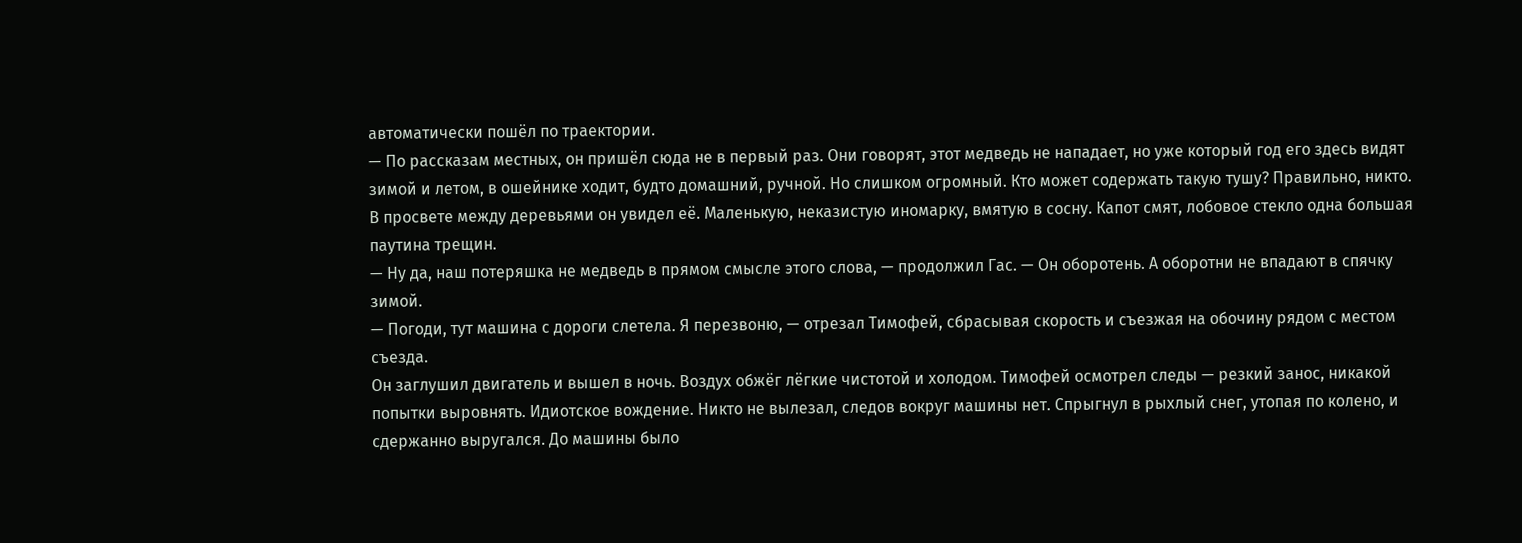автоматически пошёл по траектории.
— По рассказам местных, он пришёл сюда не в первый раз. Они говорят, этот медведь не нападает, но уже который год его здесь видят зимой и летом, в ошейнике ходит, будто домашний, ручной. Но слишком огромный. Кто может содержать такую тушу? Правильно, никто.
В просвете между деревьями он увидел её. Маленькую, неказистую иномарку, вмятую в сосну. Капот смят, лобовое стекло одна большая паутина трещин.
— Ну да, наш потеряшка не медведь в прямом смысле этого слова, — продолжил Гас. — Он оборотень. А оборотни не впадают в спячку зимой.
— Погоди, тут машина с дороги слетела. Я перезвоню, — отрезал Тимофей, сбрасывая скорость и съезжая на обочину рядом с местом съезда.
Он заглушил двигатель и вышел в ночь. Воздух обжёг лёгкие чистотой и холодом. Тимофей осмотрел следы — резкий занос, никакой попытки выровнять. Идиотское вождение. Никто не вылезал, следов вокруг машины нет. Спрыгнул в рыхлый снег, утопая по колено, и сдержанно выругался. До машины было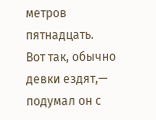метров пятнадцать.
Вот так, обычно девки ездят,— подумал он с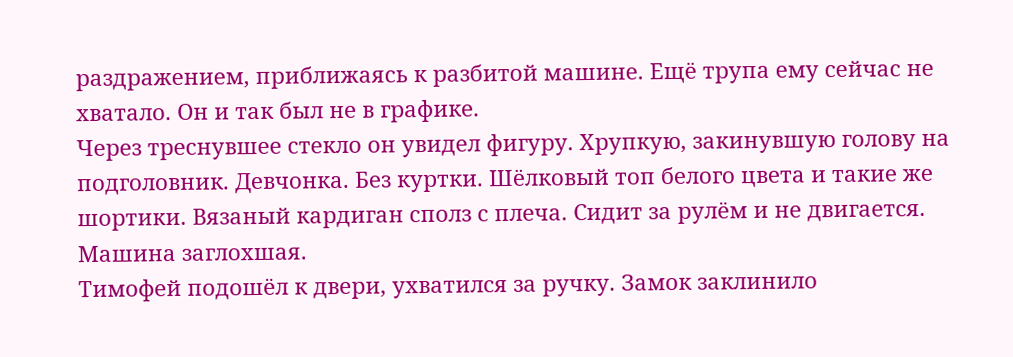раздражением, приближаясь к разбитой машине. Ещё трупа ему сейчас не хватало. Он и так был не в графике.
Через треснувшее стекло он увидел фигуру. Хрупкую, закинувшую голову на подголовник. Девчонка. Без куртки. Шёлковый топ белого цвета и такие же шортики. Вязаный кардиган сполз с плеча. Сидит за рулём и не двигается. Машина заглохшая.
Тимофей подошёл к двери, ухватился за ручку. Замок заклинило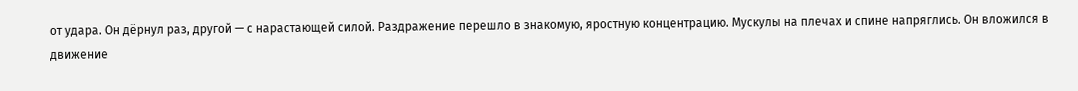от удара. Он дёрнул раз, другой — с нарастающей силой. Раздражение перешло в знакомую, яростную концентрацию. Мускулы на плечах и спине напряглись. Он вложился в движение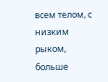всем телом, с низким рыком, больше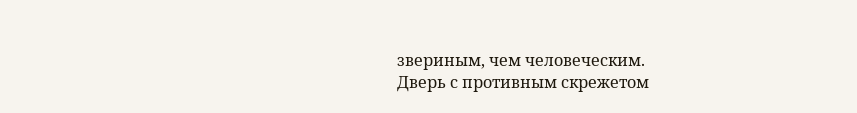звериным, чем человеческим.
Дверь с противным скрежетом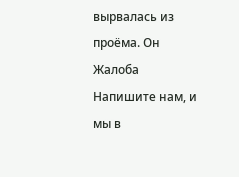вырвалась из проёма. Он
Жалоба
Напишите нам, и мы в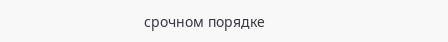срочном порядке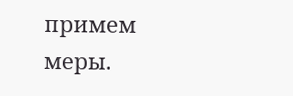примем меры.